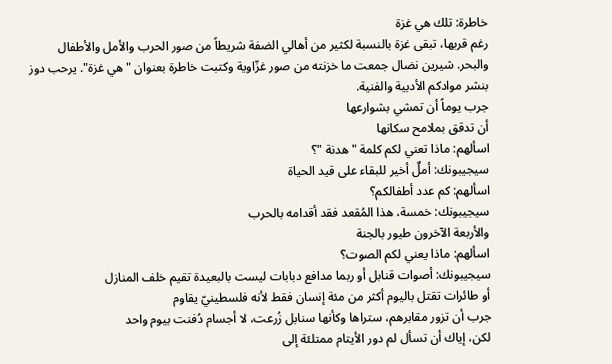خاطرة: تلك هي غزة
رغم قربها، تبقى غزة بالنسبة لكثير من أهالي الضفة شريطاً من صور الحرب والأمل والأطفال والبحر. شيرين نضال جمعت ما خزنته من صور غزّاوية وكتبت خاطرة بعنوان "هي غزة". يرحب دوز بنشر موادكم الأدبية والفنية.
جرب يوماً أن تمشي بشوارعها
أن تدقق بملامح سكانها
اسألهم: ماذا تعني لكم كلمة "هدنة "؟
سيجيبونك: أملٌ أخير للبقاء على قيد الحياة
اسألهم: كم عدد أطفالكم؟
سيجيبونك: خمسة، هذا المُقعد فقد أقدامه بالحرب
والأربعة الآخرون طيور بالجنة
اسألهم: ماذا يعني لكم الصوت؟
سيجيبونك: أصوات قنابل أو ربما مدافع دبابات ليست بالبعيدة تقيم خلف المنازل
أو طائرات تقتل باليوم أكثر من مئة إنسان فقط لأنه فلسطينيّ يقاوم
جرب أن تزور مقابرهم، ستراها وكأنها سنابل زُرعت، لا أجسام دُفنت بيوم واحد
لكن، إياك أن تسأل لم دور الأيتام ممتلئة إلى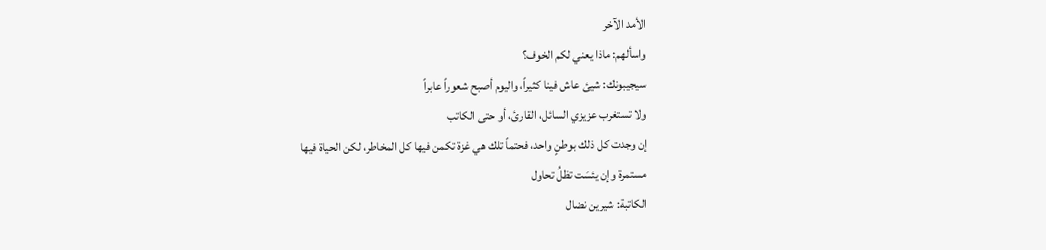الأمد الآخر
واسألهم: ماذا يعني لكم الخوف؟
سيجيبونك: شيئ عاش فينا كثيراً، واليوم أصبح شعوراً عابراً
ولا تستغرب عزيزي السائل، القارئ، أو حتى الكاتب
إن وجدت كل ذلك بوطنٍ واحد، فحتماً تلك هي غزة تكمن فيها كل المخاطر، لكن الحياة فيها
مستمرة وإن يئسَت تظلُ تحاول
الكاتبة: شيرين نضال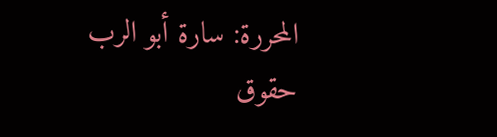المحررة: سارة أبو الرب
حقوق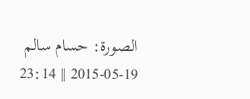الصورة: حسام سالم
2015-05-19 || 23:14